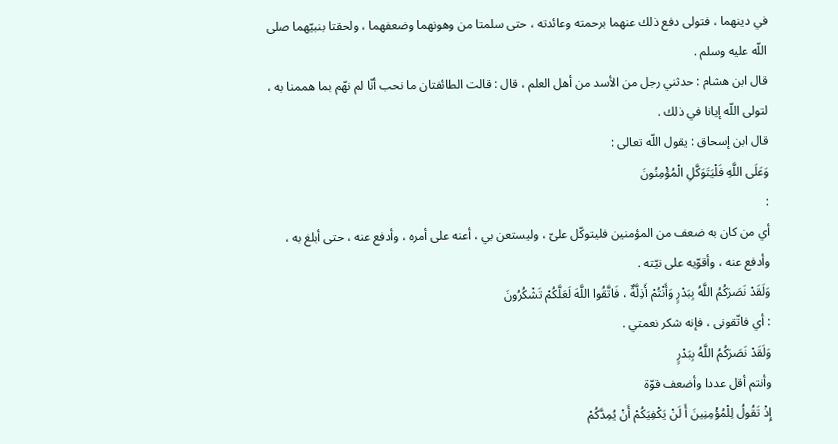في دينهما ، فتولى دفع ذلك عنهما برحمته وعائدته ، حتى سلمتا من وهونهما وضعفهما ، ولحقتا بنبيّهما صلى اللّه عليه وسلم .
قال ابن هشام : حدثني رجل من الأسد من أهل العلم ، قال : قالت الطائفتان ما نحب أنّا لم نهّم بما هممنا به ، لتولى اللّه إيانا في ذلك .
قال ابن إسحاق : يقول اللّه تعالى :
وَعَلَى اللَّهِ فَلْيَتَوَكَّلِ الْمُؤْمِنُونَ
:
أي من كان به ضعف من المؤمنين فليتوكّل علىّ ، وليستعن بي ، أعنه على أمره ، وأدفع عنه ، حتى أبلغ به ، وأدفع عنه ، وأقوّيه على نيّته .
وَلَقَدْ نَصَرَكُمُ اللَّهُ بِبَدْرٍ وَأَنْتُمْ أَذِلَّةٌ ، فَاتَّقُوا اللَّهَ لَعَلَّكُمْ تَشْكُرُونَ
: أي فاتّقونى ، فإنه شكر نعمتي .
وَلَقَدْ نَصَرَكُمُ اللَّهُ بِبَدْرٍ
وأنتم أقل عددا وأضعف قوّة
إِذْ تَقُولُ لِلْمُؤْمِنِينَ أَ لَنْ يَكْفِيَكُمْ أَنْ يُمِدَّكُمْ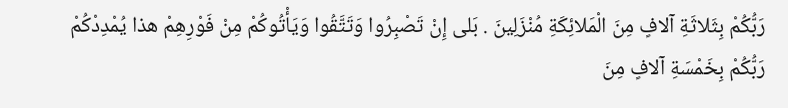رَبُّكُمْ بِثَلاثَةِ آلافٍ مِنَ الْمَلائِكَةِ مُنْزَلِينَ . بَلى إِنْ تَصْبِرُوا وَتَتَّقُوا وَيَأْتُوكُمْ مِنْ فَوْرِهِمْ هذا يُمْدِدْكُمْ رَبُّكُمْ بِخَمْسَةِ آلافٍ مِنَ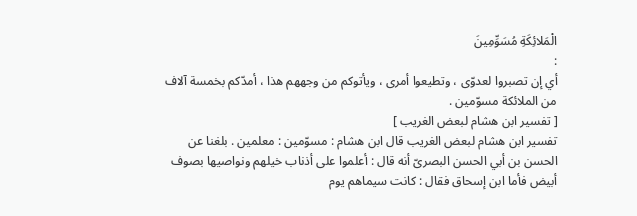الْمَلائِكَةِ مُسَوِّمِينَ
:
أي إن تصبروا لعدوّى ، وتطيعوا أمرى ، ويأتوكم من وجههم هذا ، أمدّكم بخمسة آلاف من الملائكة مسوّمين .
[ تفسير ابن هشام لبعض الغريب ]
تفسير ابن هشام لبعض الغريب قال ابن هشام : مسوّمين : معلمين . بلغنا عن الحسن بن أبي الحسن البصرىّ أنه قال : أعلموا على أذناب خيلهم ونواصيها بصوف أبيض فأما ابن إسحاق فقال : كانت سيماهم يوم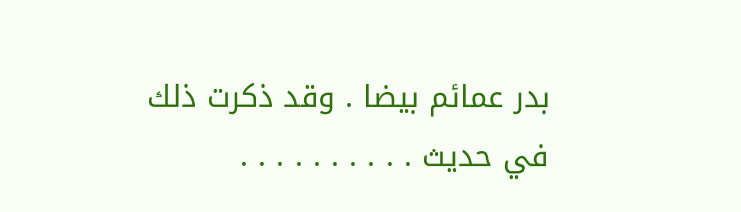بدر عمائم بيضا . وقد ذكرت ذلك في حديث . . . . . . . . . .